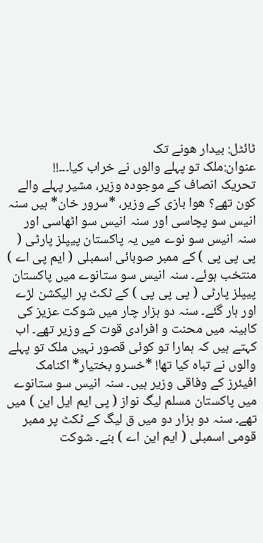ٹائٹل: بیدار ھونے تک
عنوان:ملک تو پہلے والوں نے خراب کیا۔۔۔!!
تحریک انصاف کے موجودہ وزیر، مشیر پہلے والے کون تھے؟ ھوا بازی کے وزیر، *سرور خان* ہیں سنہ انیس سو پچاسی اور سنہ انیس سو اٹھاسی اور سنہ انیس سو نوے میں یہ پاکستان پیپلز پارٹی ( پی پی پی ) کے ممبر صوبائی اسمبلی ( ایم پی اے ) منتخب ہوئے۔ سنہ انیس سو ستانوے میں پاکستان پیپلز پارٹی ( پی پی پی ) کے ٹکٹ پر الیکشن لڑے اور ہار گئے۔ سنہ دو ہزار چار میں شوکت عزیز کی کابینہ میں محنت و افرادی قوت کے وزیر تھے۔ اب کہتے ہیں کہ ہمارا تو کوئی قصور نہیں ملک تو پہلے والوں نے تباہ کیا تھا! *خسرو بختیار* اکنامک افیئرز کے وفاقی وزیر ہیں۔ سنہ انیس سو ستانوے میں پاکستان مسلم لیگ نواز ( پی ایم ایل این ) میں تھے۔ سنہ دو ہزار دو میں ق لیگ کے ٹکٹ پر ممبر قومی اسمبلی ( ایم این اے ) بنے۔ شوکت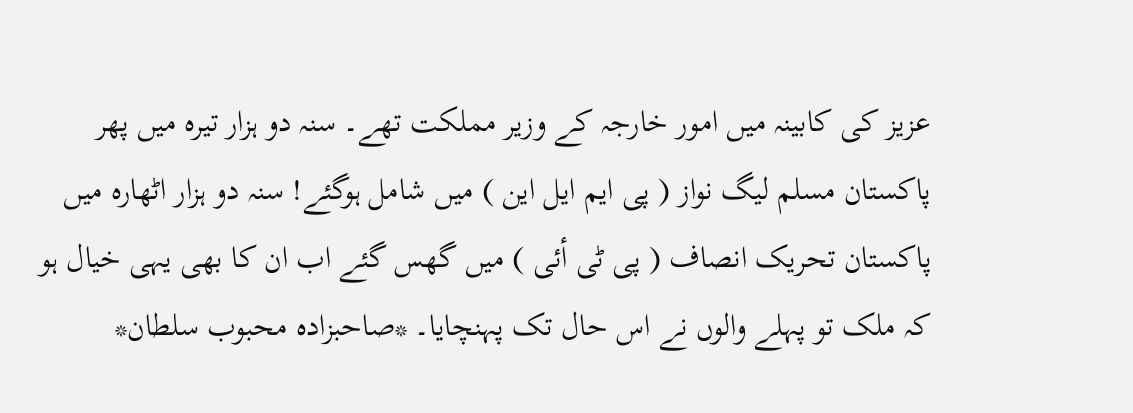عزیز کی کابینہ میں امور خارجہ کے وزیر مملکت تھے۔ سنہ دو ہزار تیرہ میں پھر پاکستان مسلم لیگ نواز ( پی ایم ایل این ) میں شامل ہوگئے! سنہ دو ہزار اٹھارہ میں پاکستان تحریک انصاف ( پی ٹی أئی ) میں گھس گئے اب ان کا بھی یہی خیال ہو کہ ملک تو پہلے والوں نے اس حال تک پہنچایا۔ *صاحبزادہ محبوب سلطان*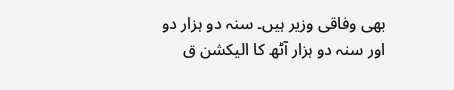بھی وفاقی وزیر ہیں۔ سنہ دو ہزار دو اور سنہ دو ہزار آٹھ کا الیکشن ق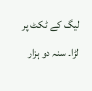لیگ کے ٹکٹ پر لڑا۔ سنہ دو ہزار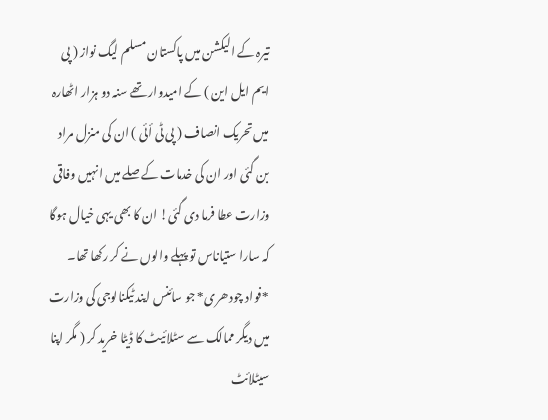تیرہ کے الیکشن میں پاکستان مسلم لیگ نواز ( پی ایم ایل این ) کے امیدوار تھے سنہ دو ہزار اٹھارہ میں تحریک انصاف ( پی ٹی أئی ) ان کی منزل مراد بن گئی اور ان کی خدمات کے صلے میں انہیں وفاقی وزارت عطا فرما دی گئی! ان کا بھی یہی خیال ہوگا کہ سارا ستیاناس تو پہلے والوں نے کر رکھا تھا۔ *فواد چودھری* جو سائنس ایند ٹیکنالوجی کی وزارت میں دیگر ممالک سے سٹلائیٹ کا ڈیٹا خرید کر ( مگر اپنا سیٹلائٹ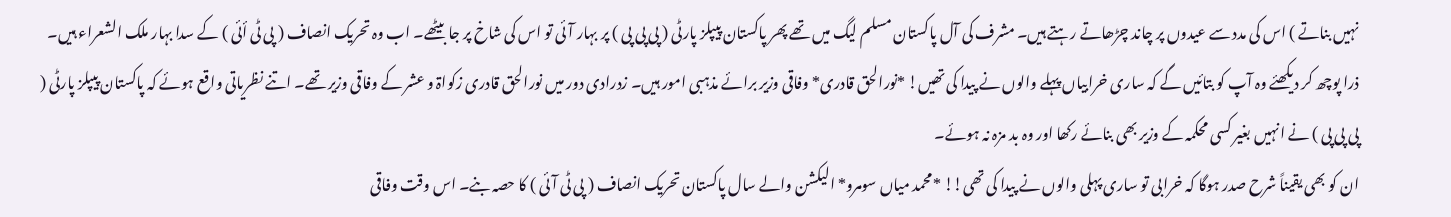نہیں بناتے ) اس کی مدد سے عیدوں پر چاند چڑھاتے رہتے ہیں۔ مشرف کی آل پاکستان مسلم لیگ میں تھے پھر پاکستان پیپلز پارٹی ( پی پی پی ) پر بہار آئی تو اس کی شاخ پر جا بیٹھے۔ اب وہ تحریک انصاف ( پی ٹی أئی ) کے سدا بہار ملک الشعراء ہیں۔ ذرا پوچھ کر دیکھئے وہ آپ کو بتائیں گے کہ ساری خرابیاں پہلے والوں نے پیدا کی تھیں! *نورالحق قادری* وفاقی وزیر برائے مذہبی امور ہیں۔ زدرادی دور میں نورالحق قادری زکواۃ و عشر کے وفاقی وزیر تھے۔ اتنے نظریاتی واقع ہوئے کہ پاکستان پیپلز پارٹی ( پی پی پی ) نے انہیں بغیر کسی محکمہ کے وزیر بھی بنائے رکھا اور وہ بد مزہ نہ ہوئے۔
ان کو بھی یقیناً شرح صدر ہوگا کہ خرابی تو ساری پہلی والوں نے پیدا کی تھی!! *محمد میاں سومرو* الیکشن والے سال پاکستان تحریک انصاف ( پی ٹی آئی ) کا حصہ بنے۔ اس وقت وفاقی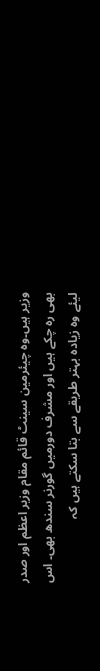وزیر ہیں۔وہ چیئرمین سینٹ قائم مقام وزیر اعظم اور صدر بھی رہ چکے ہیں اور مشرف دورمیں گورنر سندھ بھی۔ اس لیئے وہ زیادہ بہتر طریقے سے بتا سکتے ہیں کہ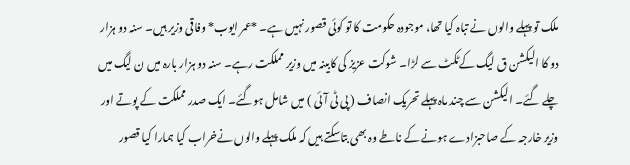ملک تو پہلے والوں نے تباہ کیا تھا، موجودہ حکومت کا تو کوئی قصور نہیں ہے۔ *عمر ایوب* وفاقی وزیر ہیں۔ سنہ دو ہزار دو کا الیکشن ق لیگ کےٹکٹ سے لڑا۔ شوکت عزیز کی کابینہ میں وزیر مملکت رہے۔ سنہ دو ہزار بارہ میں ن لیگ میں چلے گئے۔ الیکشن سے چند ماہ پہلے تحریک انصاف ( پی ٹی آئی ) میں شامل ہوگئے۔ ایک صدر مملکت کے پوتے اور وزیر خارجہ کے صاحبزادے ہونے کے ناطے وہ بھی بتاسکتے ہیں کہ ملک پہلے والوں نےخراب کیا ہمارا کیا قصور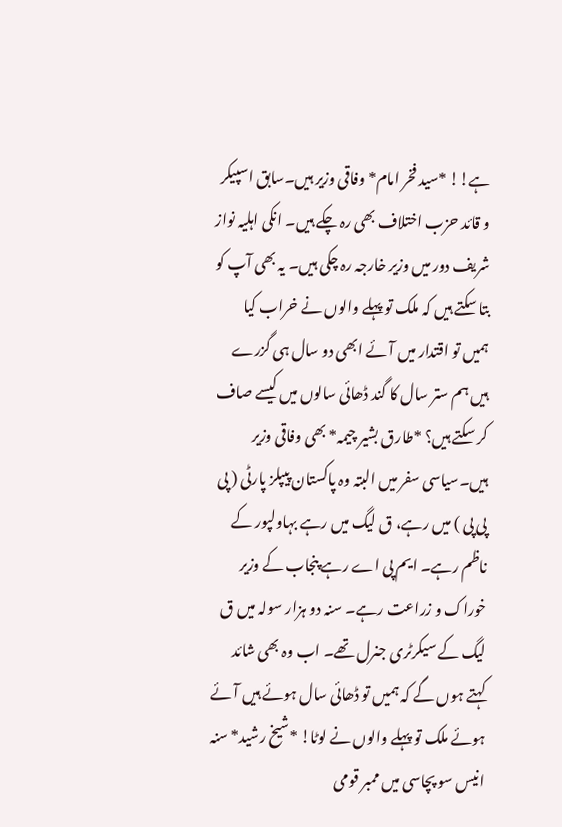ہے!! *سید فخر امام* وفاقی وزیر ہیں۔سابق اسپیکر و قائد حزب اختلاف بھی رہ چکے ہیں۔ انکی اہلیہ نواز شریف دور میں وزیر خارجہ رہ چکی ہیں۔ یہ بھی آپ کو بتا سکتے ہیں کہ ملک تو پہلے والوں نے خراب کیا ہمیں تو اقتدار میں آئے ابھی دو سال ہی گزرے ہیں ہم ستر سال کا گند ڈھائی سالوں میں کیسے صاف کر سکتے ہیں؟ *طارق بشیر چیمہ* بھی وفاقی وزیر ہیں۔سیاسی سفر میں البتہ وہ پاکستان پیپلز پارٹی ( پی پی پی ) میں رہے، ق لیگ میں رہے بہاولپور کے ناظم رہے۔ ایم پی اے رہے پنجاب کے وزیر خوراک و زراعت رہے۔ سنہ دو ہزار سولہ میں ق لیگ کے سیکرٹری جنرل تھے۔ اب وہ بھی شائد کہتے ہوں گے کہ ہمیں تو ڈھائی سال ہوئے ہیں آئے ہوئے ملک تو پہلے والوں نے لوٹا! *شیخ رشید* سنہ انیس سو پچاسی میں ممبر قومی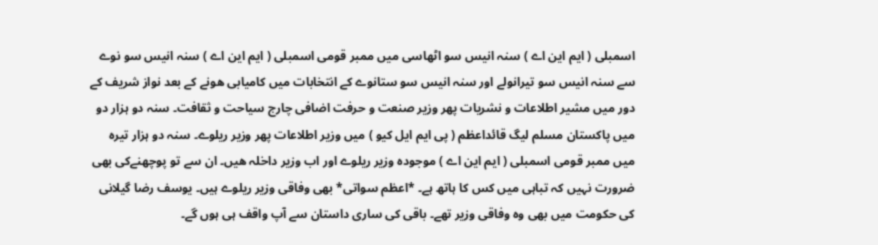اسمبلی ( ایم این اے ) سنہ انیس سو اٹھاسی میں ممبر قومی اسمبلی ( ایم این اے ) سنہ انیس سو نوے سے سنہ انیس سو تیرانولے اور سنہ انیس سو ستانوے کے انتخابات میں کامیابی ھونے کے بعد نواز شریف کے دور میں مشیر اطلاعات و نشریات پھر وزیر صنعت و حرفت اضافی چارج سیاحت و ثقافت۔ سنہ دو ہزار دو میں پاکستان مسلم لیگ قائداعظم ( پی ایم ایل کیو ) میں وزیر اطلاعات پھر وزیر ریلوے۔ سنہ دو ہزار تیرہ میں ممبر قومی اسمبلی ( ایم این اے ) موجودہ وزیر ریلوے اور اب وزیر داخلہ ھیں۔ ان سے تو پوچھنےکی بھی ضرورت نہیں کہ تباہی میں کس کا ہاتھ ہے۔ *اعظم سواتی* بھی وفاقی وزیر ریلوے ہیں۔ یوسف رضا گیلانی کی حکومت میں بھی وہ وفاقی وزیر تھے۔ باقی کی ساری داستان سے آپ واقف ہی ہوں گے۔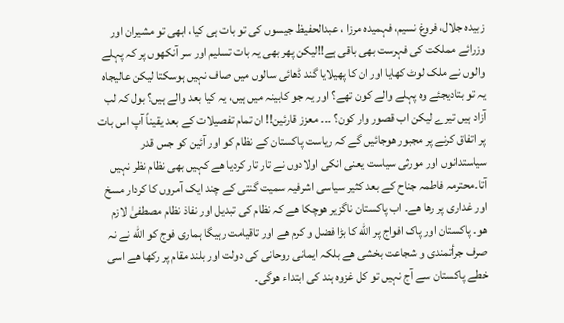زبیدہ جلال، فروغ نسیم، فہمیدہ مرزا ، عبدالحفیظ جیسوں کی تو بات ہی کیا، ابھی تو مشیران اور وزرائے مملکت کی فہرست بھی باقی ہے!!لیکن پھر بھی یہ بات تسلیم اور سر آنکھوں پر کہ پہلے والوں نے ملک لوٹ کھایا اور ان کا پھیلایا گند ڈھائی سالوں میں صاف نہیں ہوسکتا لیکن عالیجاہ یہ تو بتادیجئے وہ پہلے والے کون تھے؟ اور یہ جو کابینہ میں ہیں، یہ کیا بعد والے ہیں؟ بول کہ لب آزاد ہیں تیرے لیکن اب قصور وار کون؟ ۔۔۔ معزز قارئین!! ان تمام تفصیلات کے بعد یقیناً آپ اس بات پر اتفاق کرنے پر مجبور ھوجائیں گے کہ ریاست پاکستان کے نظام کو اور آئین کو جس قدر سیاستدانوں اور مورثی سیاست یعنی انکی اولادوں نے تار تار کردیا ھے کہیں بھی نظام نظر نہیں آتا۔محترمہ فاطمہ جناح کے بعد کثیر سیاسی اشرفیہ سمیت گنتی کے چند ایک آمروں کا کردار مسخ اور غداری پر رھا ھے۔ اب پاکستان ناگزیر ھوچکا ھے کہ نظام کی تبدیل اور نفاذ نظام مصطفیٰ لازم ھو۔ پاکستان اور پاک افواج پر الله کا بڑا فضل و کرم ھے اور تاقیامت رہیگا ہماری فوج کو الله نے نہ صرف جرأتمندی و شجاعت بخشی ھے بلکہ ایمانی روحانی کی دولت اور بلند مقام پر رکھا ھے اسی خطے پاکستان سے آج نہیں تو کل غزوہ ہند کی ابتداء ھوگی۔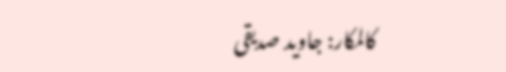کالمکار: جاوید صدیقی